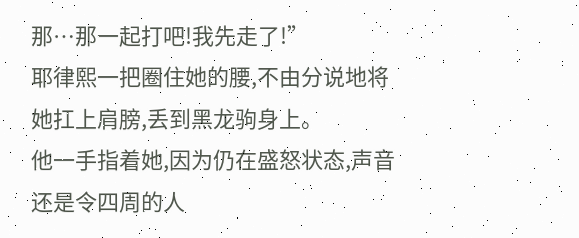那…那一起打吧!我先走了!”
耶律熙一把圈住她的腰,不由分说地将她扛上肩膀,丢到黑龙驹身上。
他一手指着她,因为仍在盛怒状态,声音还是令四周的人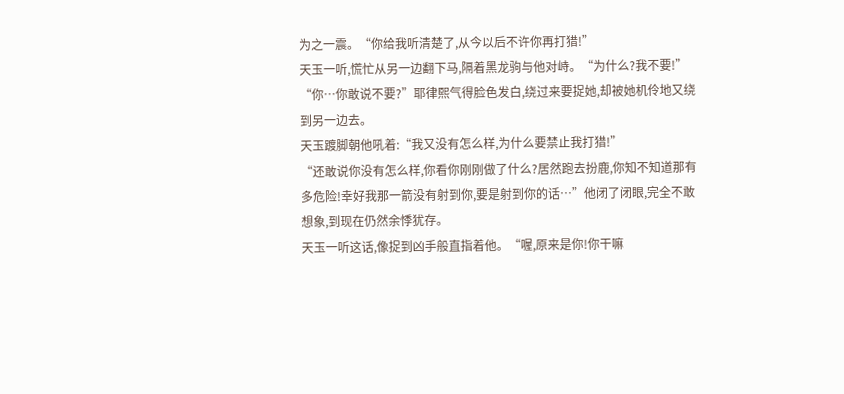为之一震。“你给我听清楚了,从今以后不许你再打猎!”
天玉一听,慌忙从另一边翻下马,隔着黑龙驹与他对峙。“为什么?我不要!”
“你…你敢说不要?”耶律熙气得脸色发白,绕过来要捉她,却被她机伶地又绕到另一边去。
天玉踱脚朝他吼着:“我又没有怎么样,为什么要禁止我打猎!”
“还敢说你没有怎么样,你看你刚刚做了什么?居然跑去扮鹿,你知不知道那有多危险!幸好我那一箭没有射到你,要是射到你的话…”他闭了闭眼,完全不敢想象,到现在仍然余悸犹存。
天玉一听这话,像捉到凶手般直指着他。“喔,原来是你!你干嘛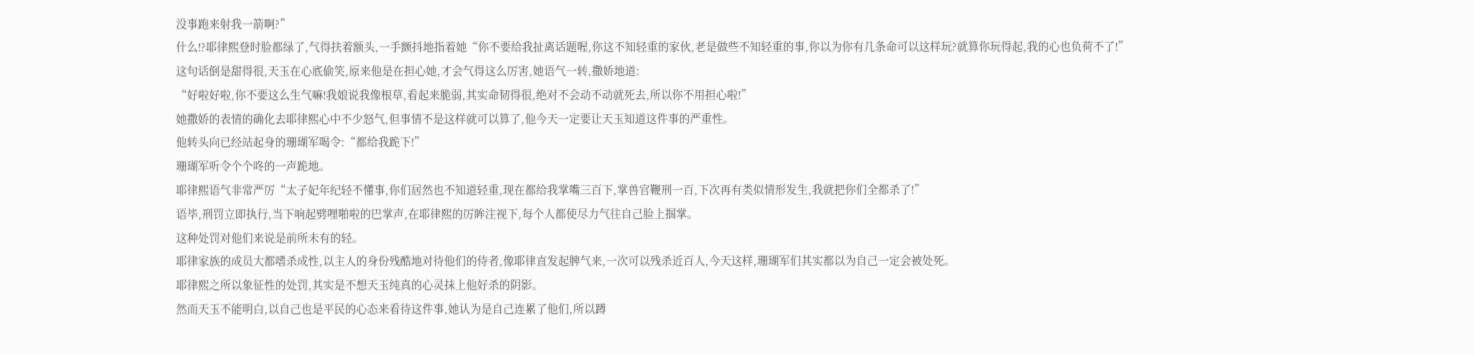没事跑来射我一箭啊?”
什么!?耶律熙登时脸都绿了,气得扶着额头,一手颤抖地指着她“你不要给我扯离话题喔,你这不知轻重的家伙,老是做些不知轻重的事,你以为你有几条命可以这样玩?就算你玩得起,我的心也负荷不了!”
这句话倒是甜得很,天玉在心底偷笑,原来他是在担心她,才会气得这么厉害,她语气一转,撒娇地道:
“好啦好啦,你不要这么生气嘛!我娘说我像根草,看起来脆弱,其实命韧得很,绝对不会动不动就死去,所以你不用担心啦!”
她撒娇的表情的确化去耶律熙心中不少怒气,但事情不是这样就可以算了,他今天一定要让天玉知道这件事的严重性。
他转头向已经站起身的珊瑚军喝令:“都给我跪下!”
珊瑚军听令个个咚的一声跪地。
耶律熙语气非常严厉“太子妃年纪轻不懂事,你们居然也不知道轻重,现在都给我掌嘴三百下,掌兽官鞭刑一百,下次再有类似情形发生,我就把你们全都杀了!”
语毕,刑罚立即执行,当下响起劈哩啪啦的巴掌声,在耶律熙的厉眸注视下,每个人都使尽力气往自己脸上掴掌。
这种处罚对他们来说是前所未有的轻。
耶律家族的成员大都嗜杀成性,以主人的身份残酷地对待他们的侍者,像耶律直发起脾气来,一次可以残杀近百人,今天这样,珊瑚军们其实都以为自己一定会被处死。
耶律熙之所以象征性的处罚,其实是不想天玉纯真的心灵抹上他好杀的阴影。
然而天玉不能明白,以自己也是平民的心态来看待这件事,她认为是自己连累了他们,所以蹲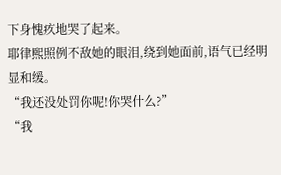下身愧疚地哭了起来。
耶律熙照例不敌她的眼泪,绕到她面前,语气已经明显和缓。
“我还没处罚你呢!你哭什么?”
“我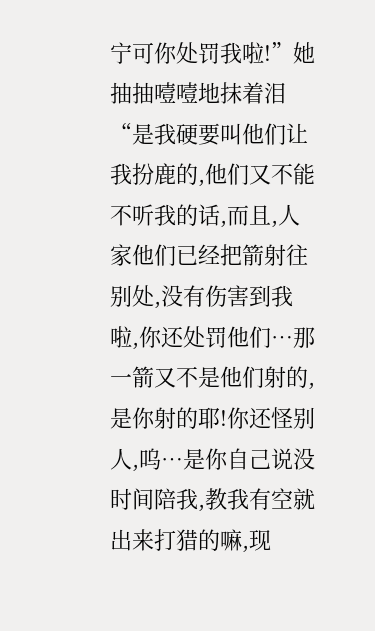宁可你处罚我啦!”她抽抽噎噎地抹着泪“是我硬要叫他们让我扮鹿的,他们又不能不听我的话,而且,人家他们已经把箭射往别处,没有伤害到我啦,你还处罚他们…那一箭又不是他们射的,是你射的耶!你还怪别人,呜…是你自己说没时间陪我,教我有空就出来打猎的嘛,现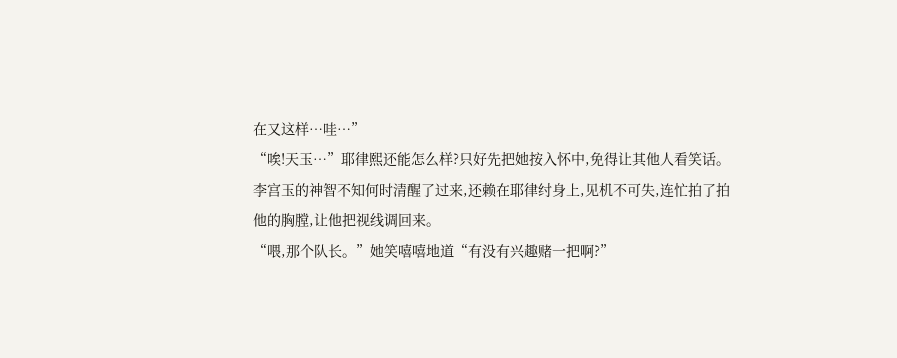在又这样…哇…”
“唉!天玉…”耶律熙还能怎么样?只好先把她按入怀中,免得让其他人看笑话。
李宫玉的神智不知何时清醒了过来,还赖在耶律纣身上,见机不可失,连忙拍了拍他的胸膛,让他把视线调回来。
“喂,那个队长。”她笑嘻嘻地道“有没有兴趣赌一把啊?”